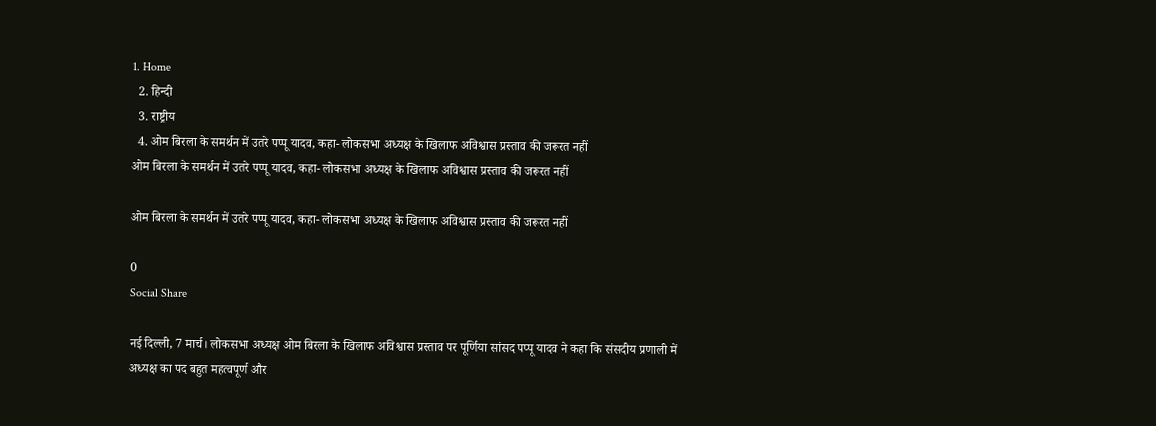1. Home
  2. हिन्दी
  3. राष्ट्रीय
  4. ओम बिरला के समर्थन में उतरे पप्पू यादव, कहा- लोकसभा अध्यक्ष के खिलाफ अविश्वास प्रस्ताव की जरूरत नहीं
ओम बिरला के समर्थन में उतरे पप्पू यादव, कहा- लोकसभा अध्यक्ष के खिलाफ अविश्वास प्रस्ताव की जरूरत नहीं

ओम बिरला के समर्थन में उतरे पप्पू यादव, कहा- लोकसभा अध्यक्ष के खिलाफ अविश्वास प्रस्ताव की जरूरत नहीं

0
Social Share

नई दिल्ली, 7 मार्च। लोकसभा अध्यक्ष ओम बिरला के खिलाफ अविश्वास प्रस्ताव पर पूर्णिया सांसद पप्पू यादव ने कहा कि संसदीय प्रणाली में अध्यक्ष का पद बहुत महत्वपूर्ण और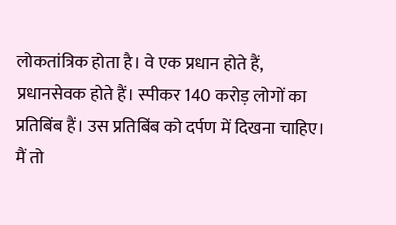लोकतांत्रिक होता है। वे एक प्रधान होते हैं, प्रधानसेवक होते हैं। स्पीकर 140 करोड़ लोगों का प्रतिबिंब हैं। उस प्रतिबिंब को दर्पण में दिखना चाहिए। मैं तो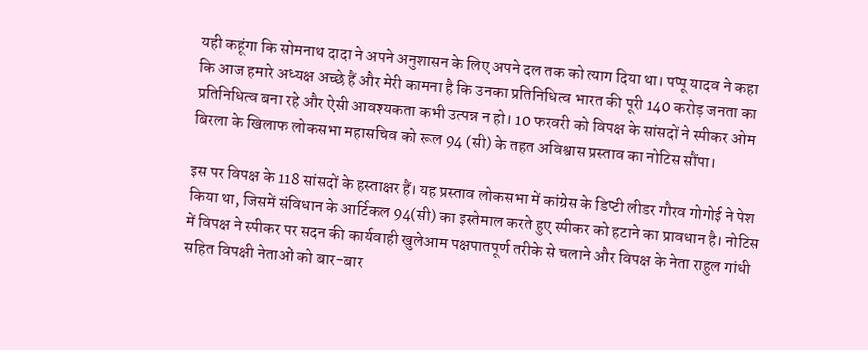यही कहूंगा कि सोमनाथ दादा ने अपने अनुशासन के लिए अपने दल तक को त्याग दिया था। पप्पू यादव ने कहा कि आज हमारे अध्यक्ष अच्छे हैं और मेरी कामना है कि उनका प्रतिनिधित्व भारत की पूरी 140 करोड़ जनता का प्रतिनिधित्व बना रहे और ऐसी आवश्यकता कभी उत्पन्न न हो। 10 फरवरी को विपक्ष के सांसदों ने स्पीकर ओम बिरला के खिलाफ लोकसभा महासचिव को रूल 94 (सी) के तहत अविश्वास प्रस्ताव का नोटिस सौंपा।

इस पर विपक्ष के 118 सांसदों के हस्ताक्षर हैं। यह प्रस्ताव लोकसभा में कांग्रेस के डिप्टी लीडर गौरव गोगोई ने पेश किया था, जिसमें संविधान के आर्टिकल 94(सी) का इस्तेमाल करते हुए स्पीकर को हटाने का प्रावधान है। नोटिस में विपक्ष ने स्पीकर पर सदन की कार्यवाही खुलेआम पक्षपातपूर्ण तरीके से चलाने और विपक्ष के नेता राहुल गांधी सहित विपक्षी नेताओं को बार-बार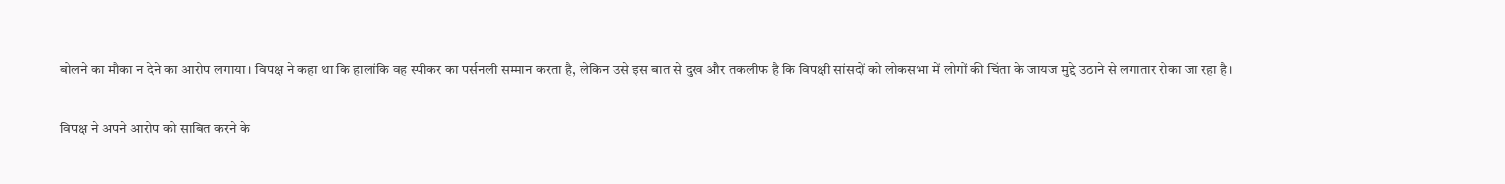बोलने का मौका न देने का आरोप लगाया। विपक्ष ने कहा था कि हालांकि वह स्पीकर का पर्सनली सम्मान करता है, लेकिन उसे इस बात से दुख और तकलीफ है कि विपक्षी सांसदों को लोकसभा में लोगों की चिंता के जायज मुद्दे उठाने से लगातार रोका जा रहा है।

विपक्ष ने अपने आरोप को साबित करने के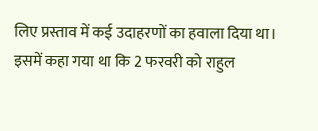लिए प्रस्ताव में कई उदाहरणों का हवाला दिया था। इसमें कहा गया था कि 2 फरवरी को राहुल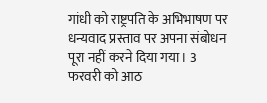गांधी को राष्ट्रपति के अभिभाषण पर धन्यवाद प्रस्ताव पर अपना संबोधन पूरा नहीं करने दिया गया। 3 फरवरी को आठ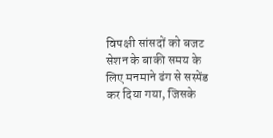विपक्षी सांसदों को बजट सेशन के बाकी समय के लिए मनमाने ढंग से सस्पेंड कर दिया गया, जिसके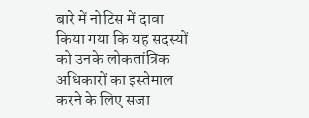बारे में नोटिस में दावा किया गया कि यह सदस्यों को उनके लोकतांत्रिक अधिकारों का इस्तेमाल करने के लिए सजा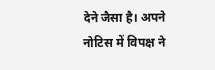देने जैसा है। अपने नोटिस में विपक्ष ने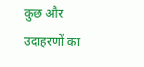कुछ और उदाहरणों का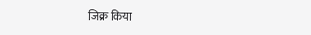जिक्र किया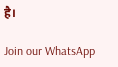है।

Join our WhatsApp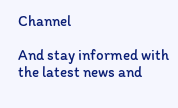Channel

And stay informed with the latest news and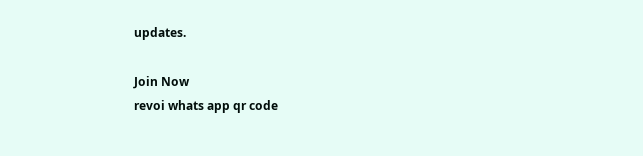updates.

Join Now
revoi whats app qr code